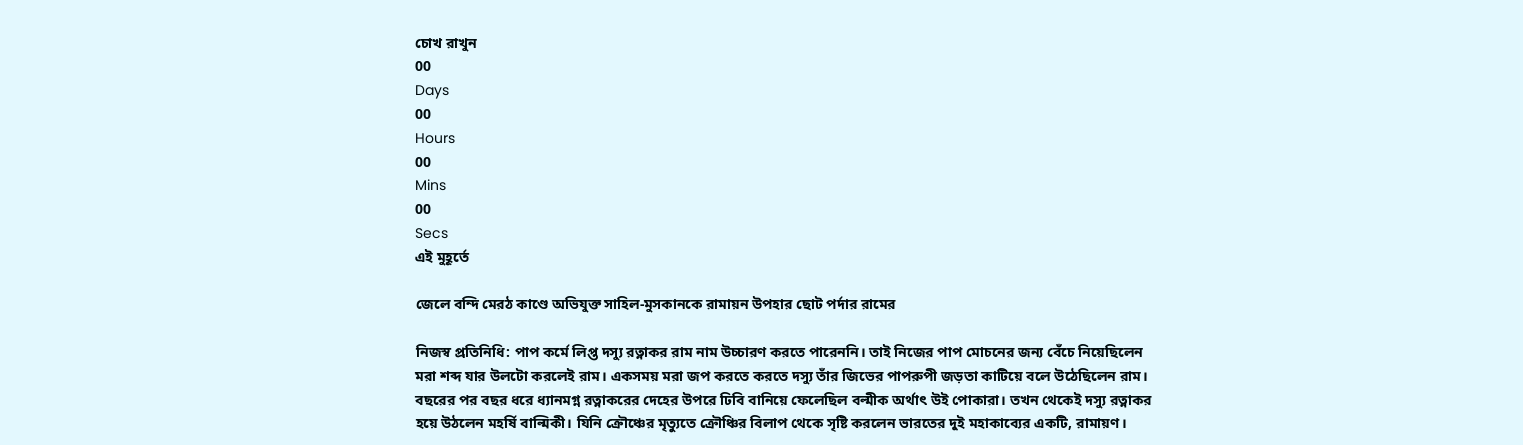চোখ রাখুন
00
Days
00
Hours
00
Mins
00
Secs
এই মুহূর্তে

জেলে বন্দি মেরঠ কাণ্ডে অভিযুক্ত সাহিল-মুসকানকে রামায়ন উপহার ছোট পর্দার রামের

নিজস্ব প্রতিনিধি: পাপ কর্মে লিপ্ত দস্যু রত্নাকর রাম নাম উচ্চারণ করতে পারেননি। তাই নিজের পাপ মোচনের জন্য বেঁচে নিয়েছিলেন মরা শব্দ যার উলটো করলেই রাম। একসময় মরা জপ করতে করতে দস্যু তাঁর জিভের পাপরুপী জড়তা কাটিয়ে বলে উঠেছিলেন রাম। বছরের পর বছর ধরে ধ্যানমগ্ন রত্নাকরের দেহের উপরে ঢিবি বানিয়ে ফেলেছিল বল্মীক অর্থাৎ উই পোকারা। তখন থেকেই দস্যু রত্নাকর হয়ে উঠলেন মহর্ষি বাল্মিকী। যিনি ক্রৌঞ্চের মৃত্যুতে ক্রৌঞ্চির বিলাপ থেকে সৃষ্টি করলেন ভারতের দুই মহাকাব্যের একটি, রামায়ণ।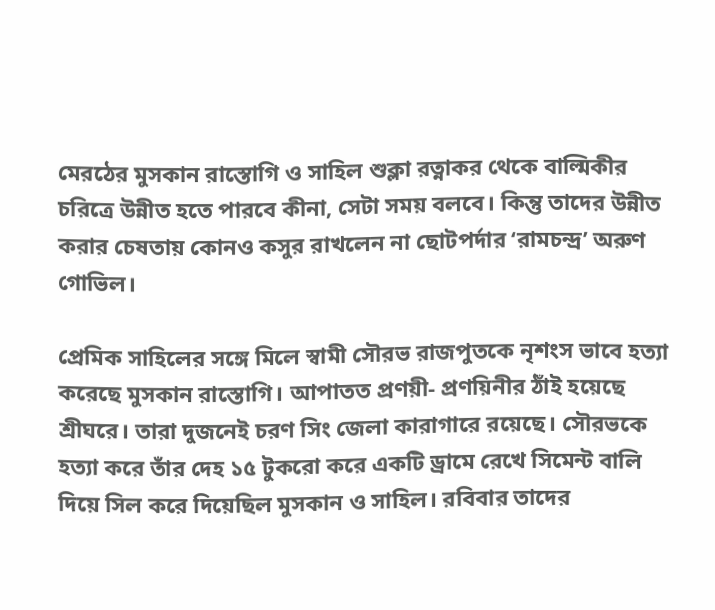মেরঠের মুসকান রাস্তোগি ও সাহিল শুক্লা রত্নাকর থেকে বাল্মিকীর চরিত্রে উন্নীত হতে পারবে কীনা, সেটা সময় বলবে। কিন্তু তাদের উন্নীত করার চেষতায় কোনও কসুর রাখলেন না ছোটপর্দার ‘রামচন্দ্র’ অরুণ গোভিল।

প্রেমিক সাহিলের সঙ্গে মিলে স্বামী সৌরভ রাজপুতকে নৃশংস ভাবে হত্যা করেছে মুসকান রাস্তোগি। আপাতত প্রণয়ী- প্রণয়িনীর ঠাঁই হয়েছে শ্রীঘরে। তারা দুজনেই চরণ সিং জেলা কারাগারে রয়েছে। সৌরভকে হত্যা করে তাঁর দেহ ১৫ টুকরো করে একটি ড্রামে রেখে সিমেন্ট বালি দিয়ে সিল করে দিয়েছিল মুসকান ও সাহিল। রবিবার তাদের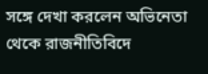সঙ্গে দেখা করলেন অভিনেতা থেকে রাজনীতিবিদে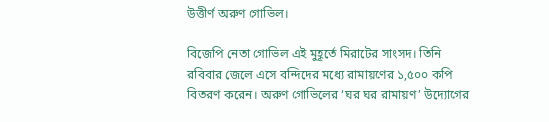উত্তীর্ণ অরুণ গোভিল।

বিজেপি নেতা গোভিল এই মুহূর্তে মিরাটের সাংসদ। তিনি রবিবার জেলে এসে বন্দিদের মধ্যে রামায়ণের ১,৫০০ কপি বিতরণ করেন। অরুণ গোভিলের ‘ঘর ঘর রামায়ণ’ উদ্যোগের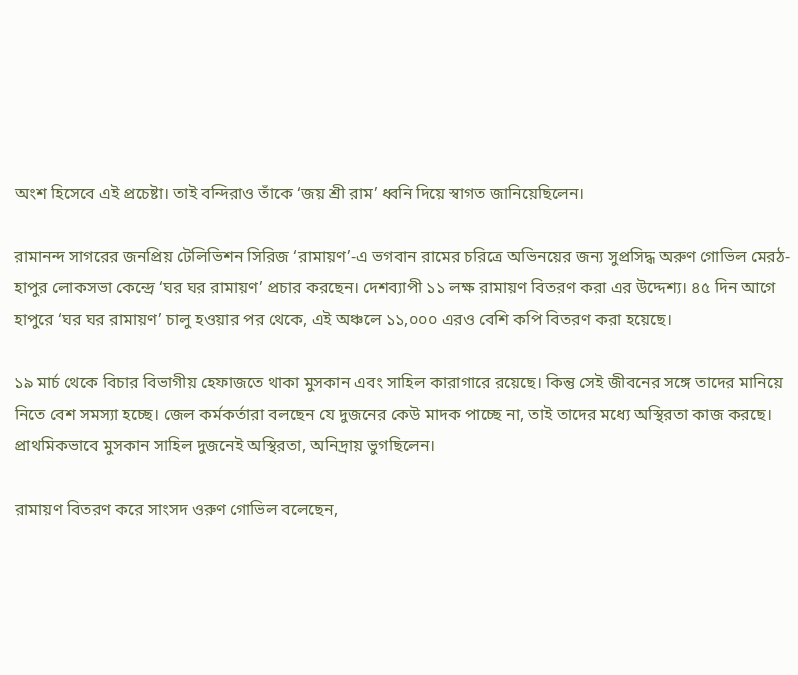অংশ হিসেবে এই প্রচেষ্টা। তাই বন্দিরাও তাঁকে ‘জয় শ্রী রাম’ ধ্বনি দিয়ে স্বাগত জানিয়েছিলেন।

রামানন্দ সাগরের জনপ্রিয় টেলিভিশন সিরিজ ‘রামায়ণ’-এ ভগবান রামের চরিত্রে অভিনয়ের জন্য সুপ্রসিদ্ধ অরুণ গোভিল মেরঠ-হাপুর লোকসভা কেন্দ্রে ‘ঘর ঘর রামায়ণ’ প্রচার করছেন। দেশব্যাপী ১১ লক্ষ রামায়ণ বিতরণ করা এর উদ্দেশ্য। ৪৫ দিন আগে হাপুরে ‘ঘর ঘর রামায়ণ’ চালু হওয়ার পর থেকে, এই অঞ্চলে ১১,০০০ এরও বেশি কপি বিতরণ করা হয়েছে।

১৯ মার্চ থেকে বিচার বিভাগীয় হেফাজতে থাকা মুসকান এবং সাহিল কারাগারে রয়েছে। কিন্তু সেই জীবনের সঙ্গে তাদের মানিয়ে নিতে বেশ সমস্যা হচ্ছে। জেল কর্মকর্তারা বলছেন যে দুজনের কেউ মাদক পাচ্ছে না, তাই তাদের মধ্যে অস্থিরতা কাজ করছে। প্রাথমিকভাবে মুসকান সাহিল দুজনেই অস্থিরতা, অনিদ্রায় ভুগছিলেন।

রামায়ণ বিতরণ করে সাংসদ ওরুণ গোভিল বলেছেন,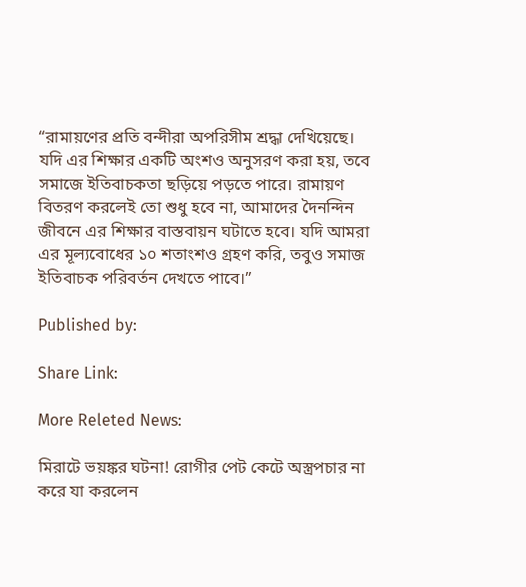“রামায়ণের প্রতি বন্দীরা অপরিসীম শ্রদ্ধা দেখিয়েছে। যদি এর শিক্ষার একটি অংশও অনুসরণ করা হয়, তবে সমাজে ইতিবাচকতা ছড়িয়ে পড়তে পারে। রামায়ণ বিতরণ করলেই তো শুধু হবে না, আমাদের দৈনন্দিন জীবনে এর শিক্ষার বাস্তবায়ন ঘটাতে হবে। যদি আমরা এর মূল্যবোধের ১০ শতাংশও গ্রহণ করি, তবুও সমাজ ইতিবাচক পরিবর্তন দেখতে পাবে।”

Published by:

Share Link:

More Releted News:

মিরাটে ভয়ঙ্কর ঘটনা! রোগীর পেট কেটে অস্ত্রপচার না করে যা করলেন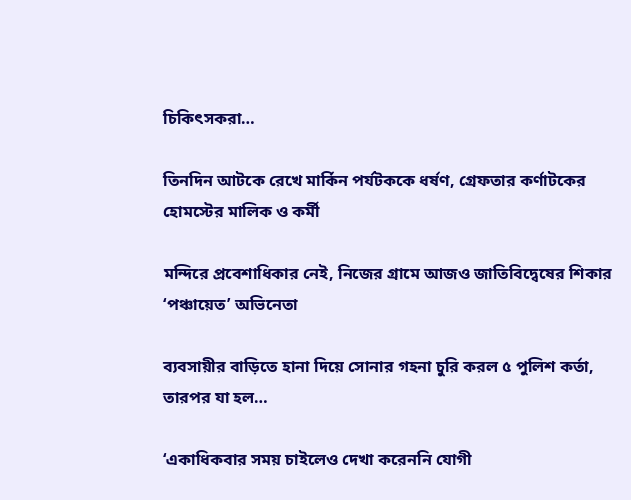চিকিৎসকরা…

তিনদিন আটকে রেখে মার্কিন পর্যটককে ধর্ষণ, গ্রেফতার কর্ণাটকের হোমস্টের মালিক ও কর্মী

মন্দিরে প্রবেশাধিকার নেই, নিজের গ্রামে আজও জাতিবিদ্বেষের শিকার ‘পঞ্চায়েত’ অভিনেতা

ব্যবসায়ীর বাড়িতে হানা দিয়ে সোনার গহনা চুরি করল ৫ পুলিশ কর্তা, তারপর যা হল…

‘একাধিকবার সময় চাইলেও দেখা করেননি যোগী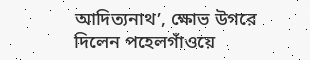আদিত্যনাথ’, ক্ষোভ উগরে দিলেন পহেলগাঁওয়ে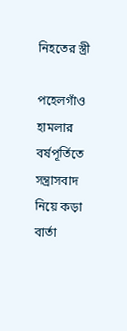নিহতের স্ত্রী

পহেলগাঁও হামলার বর্ষপূর্তিতে সন্ত্রাসবাদ নিয়ে কড়া বার্তা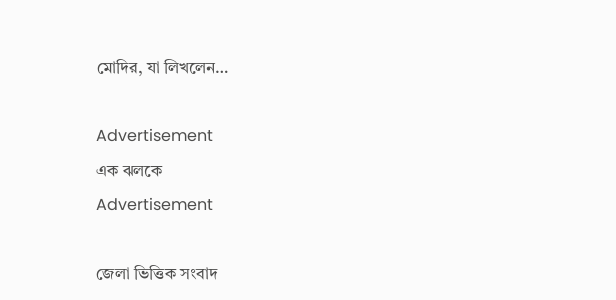মোদির, যা লিখলেন…

Advertisement
এক ঝলকে
Advertisement

জেলা ভিত্তিক সংবাদ